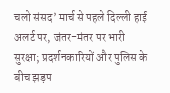चलो संसद’ मार्च से पहले दिल्ली हाई अलर्ट पर, जंतर-मंतर पर भारी सुरक्षा; प्रदर्शनकारियों और पुलिस के बीच झड़प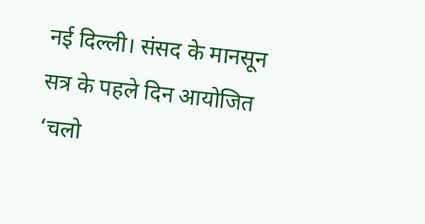नई दिल्ली। संसद के मानसून सत्र के पहले दिन आयोजित ‘चलो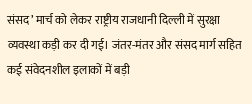संसद’ मार्च को लेकर राष्ट्रीय राजधानी दिल्ली में सुरक्षा व्यवस्था कड़ी कर दी गई। जंतर-मंतर और संसद मार्ग सहित कई संवेदनशील इलाकों में बड़ी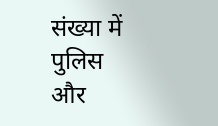संख्या में पुलिस और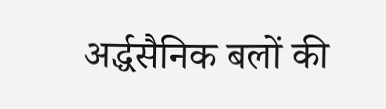अर्द्धसैनिक बलों की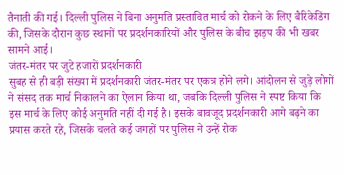तैनाती की गई। दिल्ली पुलिस ने बिना अनुमति प्रस्तावित मार्च को रोकने के लिए बैरिकेडिंग की, जिसके दौरान कुछ स्थानों पर प्रदर्शनकारियों और पुलिस के बीच झड़प की भी खबर सामने आई।
जंतर-मंतर पर जुटे हजारों प्रदर्शनकारी
सुबह से ही बड़ी संख्या में प्रदर्शनकारी जंतर-मंतर पर एकत्र होने लगे। आंदोलन से जुड़े लोगों ने संसद तक मार्च निकालने का ऐलान किया था, जबकि दिल्ली पुलिस ने स्पष्ट किया कि इस मार्च के लिए कोई अनुमति नहीं दी गई है। इसके बावजूद प्रदर्शनकारी आगे बढ़ने का प्रयास करते रहे, जिसके चलते कई जगहों पर पुलिस ने उन्हें रोक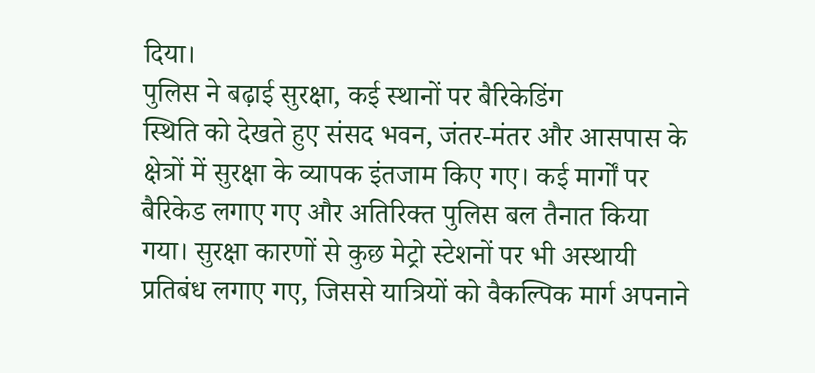दिया।
पुलिस ने बढ़ाई सुरक्षा, कई स्थानों पर बैरिकेडिंग
स्थिति को देखते हुए संसद भवन, जंतर-मंतर और आसपास के क्षेत्रों में सुरक्षा के व्यापक इंतजाम किए गए। कई मार्गों पर बैरिकेड लगाए गए और अतिरिक्त पुलिस बल तैनात किया गया। सुरक्षा कारणों से कुछ मेट्रो स्टेशनों पर भी अस्थायी प्रतिबंध लगाए गए, जिससे यात्रियों को वैकल्पिक मार्ग अपनाने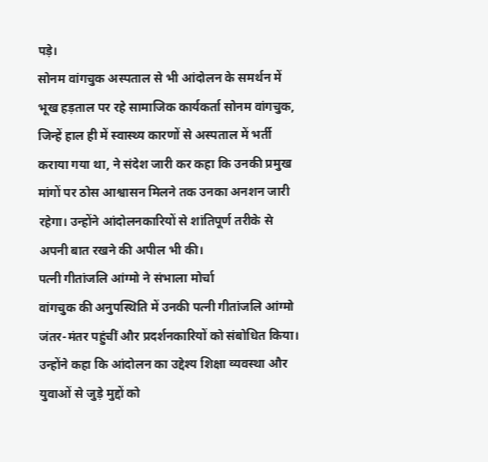पड़े।
सोनम वांगचुक अस्पताल से भी आंदोलन के समर्थन में
भूख हड़ताल पर रहे सामाजिक कार्यकर्ता सोनम वांगचुक, जिन्हें हाल ही में स्वास्थ्य कारणों से अस्पताल में भर्ती कराया गया था, ने संदेश जारी कर कहा कि उनकी प्रमुख मांगों पर ठोस आश्वासन मिलने तक उनका अनशन जारी रहेगा। उन्होंने आंदोलनकारियों से शांतिपूर्ण तरीके से अपनी बात रखने की अपील भी की।
पत्नी गीतांजलि आंग्मो ने संभाला मोर्चा
वांगचुक की अनुपस्थिति में उनकी पत्नी गीतांजलि आंग्मो जंतर-मंतर पहुंचीं और प्रदर्शनकारियों को संबोधित किया। उन्होंने कहा कि आंदोलन का उद्देश्य शिक्षा व्यवस्था और युवाओं से जुड़े मुद्दों को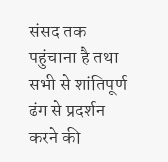संसद तक पहुंचाना है तथा सभी से शांतिपूर्ण ढंग से प्रदर्शन करने की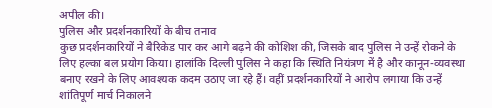अपील की।
पुलिस और प्रदर्शनकारियों के बीच तनाव
कुछ प्रदर्शनकारियों ने बैरिकेड पार कर आगे बढ़ने की कोशिश की, जिसके बाद पुलिस ने उन्हें रोकने के लिए हल्का बल प्रयोग किया। हालांकि दिल्ली पुलिस ने कहा कि स्थिति नियंत्रण में है और कानून-व्यवस्था बनाए रखने के लिए आवश्यक कदम उठाए जा रहे हैं। वहीं प्रदर्शनकारियों ने आरोप लगाया कि उन्हें शांतिपूर्ण मार्च निकालने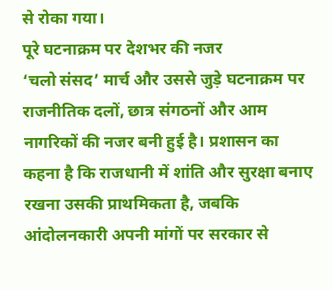से रोका गया।
पूरे घटनाक्रम पर देशभर की नजर
‘चलो संसद’ मार्च और उससे जुड़े घटनाक्रम पर राजनीतिक दलों, छात्र संगठनों और आम नागरिकों की नजर बनी हुई है। प्रशासन का कहना है कि राजधानी में शांति और सुरक्षा बनाए रखना उसकी प्राथमिकता है, जबकि आंदोलनकारी अपनी मांगों पर सरकार से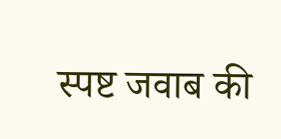स्पष्ट जवाब की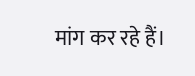मांग कर रहे हैं।